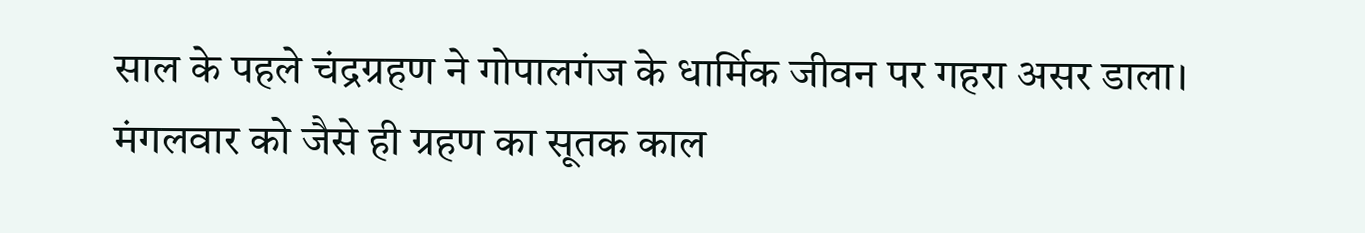साल के पहले चंद्रग्रहण ने गोपालगंज के धार्मिक जीवन पर गहरा असर डाला। मंगलवार को जैसे ही ग्रहण का सूतक काल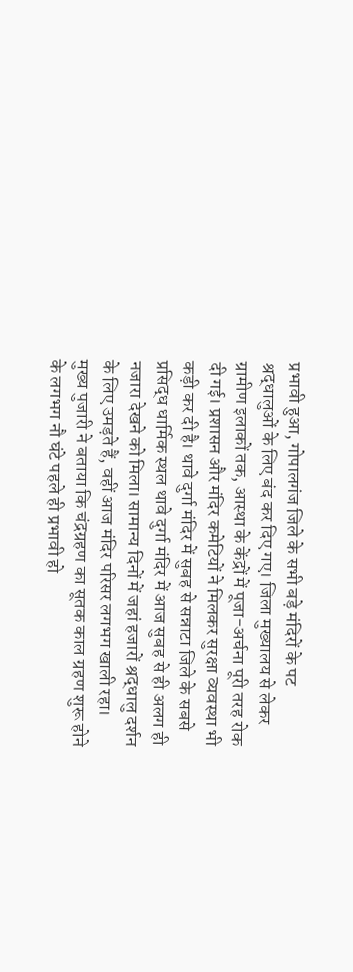प्रभावी हुआ, गोपालगंज जिले के सभी बड़े मंदिरों के पट श्रद्धालुओं के लिए बंद कर दिए गए। जिला मुख्यालय से लेकर ग्रामीण इलाकों तक, आस्था के केंद्रों में पूजा-अर्चना पूरी तरह रोक दी गई। प्रशासन और मंदिर कमेटियों ने मिलकर सुरक्षा व्यवस्था भी कड़ी कर दी है। थावे दुर्गा मंदिर में सुबह से सन्नाटा जिले के सबसे प्रसिद्ध धार्मिक स्थल थावे दुर्गा मंदिर में आज सुबह से ही अलग ही नजारा देखने को मिला। सामान्य दिनों में जहां हजारों श्रद्धालु दर्शन के लिए उमड़ते हैं, वहीं आज मंदिर परिसर लगभग खाली रहा। मुख्य पुजारी ने बताया कि चंद्रग्रहण का सूतक काल ग्रहण शुरू होने के लगभग नौ घंटे पहले ही प्रभावी हो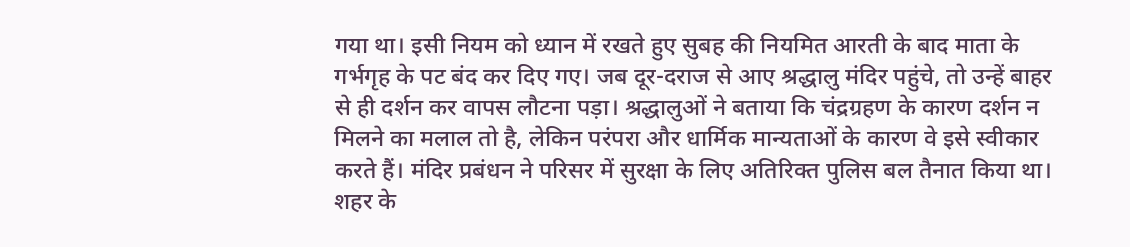गया था। इसी नियम को ध्यान में रखते हुए सुबह की नियमित आरती के बाद माता के गर्भगृह के पट बंद कर दिए गए। जब दूर-दराज से आए श्रद्धालु मंदिर पहुंचे, तो उन्हें बाहर से ही दर्शन कर वापस लौटना पड़ा। श्रद्धालुओं ने बताया कि चंद्रग्रहण के कारण दर्शन न मिलने का मलाल तो है, लेकिन परंपरा और धार्मिक मान्यताओं के कारण वे इसे स्वीकार करते हैं। मंदिर प्रबंधन ने परिसर में सुरक्षा के लिए अतिरिक्त पुलिस बल तैनात किया था। शहर के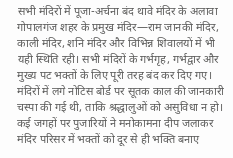सभी मंदिरों में पूजा-अर्चना बंद थावे मंदिर के अलावा गोपालगंज शहर के प्रमुख मंदिर—राम जानकी मंदिर, काली मंदिर, शनि मंदिर और विभिन्न शिवालयों में भी यही स्थिति रही। सभी मंदिरों के गर्भगृह, गर्भद्वार और मुख्य पट भक्तों के लिए पूरी तरह बंद कर दिए गए। मंदिरों में लगे नोटिस बोर्ड पर सूतक काल की जानकारी चस्पा की गई थी, ताकि श्रद्धालुओं को असुविधा न हो। कई जगहों पर पुजारियों ने मनोकामना दीप जलाकर मंदिर परिसर में भक्तों को दूर से ही भक्ति बनाए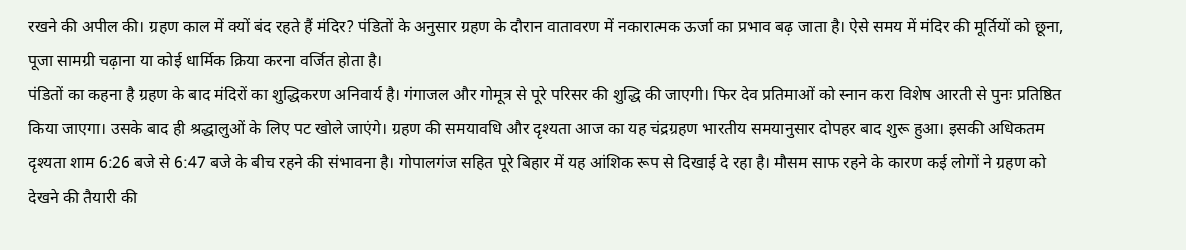रखने की अपील की। ग्रहण काल में क्यों बंद रहते हैं मंदिर? पंडितों के अनुसार ग्रहण के दौरान वातावरण में नकारात्मक ऊर्जा का प्रभाव बढ़ जाता है। ऐसे समय में मंदिर की मूर्तियों को छूना, पूजा सामग्री चढ़ाना या कोई धार्मिक क्रिया करना वर्जित होता है।
पंडितों का कहना है ग्रहण के बाद मंदिरों का शुद्धिकरण अनिवार्य है। गंगाजल और गोमूत्र से पूरे परिसर की शुद्धि की जाएगी। फिर देव प्रतिमाओं को स्नान करा विशेष आरती से पुनः प्रतिष्ठित किया जाएगा। उसके बाद ही श्रद्धालुओं के लिए पट खोले जाएंगे। ग्रहण की समयावधि और दृश्यता आज का यह चंद्रग्रहण भारतीय समयानुसार दोपहर बाद शुरू हुआ। इसकी अधिकतम दृश्यता शाम 6:26 बजे से 6:47 बजे के बीच रहने की संभावना है। गोपालगंज सहित पूरे बिहार में यह आंशिक रूप से दिखाई दे रहा है। मौसम साफ रहने के कारण कई लोगों ने ग्रहण को देखने की तैयारी की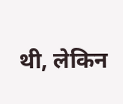थी, लेकिन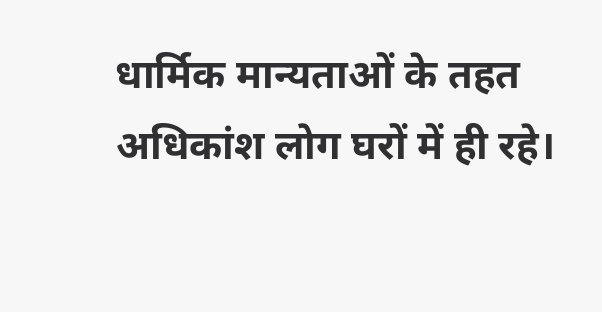धार्मिक मान्यताओं के तहत अधिकांश लोग घरों में ही रहे।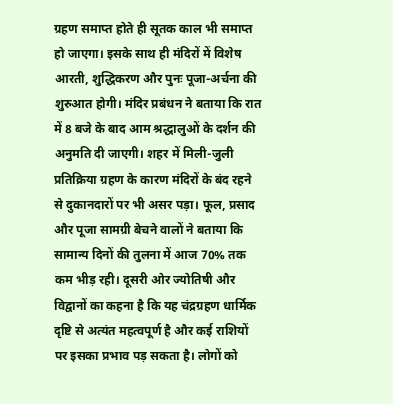ग्रहण समाप्त होते ही सूतक काल भी समाप्त हो जाएगा। इसके साथ ही मंदिरों में विशेष आरती, शुद्धिकरण और पुनः पूजा-अर्चना की शुरुआत होगी। मंदिर प्रबंधन ने बताया कि रात में 8 बजे के बाद आम श्रद्धालुओं के दर्शन की अनुमति दी जाएगी। शहर में मिली-जुली प्रतिक्रिया ग्रहण के कारण मंदिरों के बंद रहने से दुकानदारों पर भी असर पड़ा। फूल, प्रसाद और पूजा सामग्री बेचने वालों ने बताया कि सामान्य दिनों की तुलना में आज 70% तक कम भीड़ रही। दूसरी ओर ज्योतिषी और विद्वानों का कहना है कि यह चंद्रग्रहण धार्मिक दृष्टि से अत्यंत महत्वपूर्ण है और कई राशियों पर इसका प्रभाव पड़ सकता है। लोगों को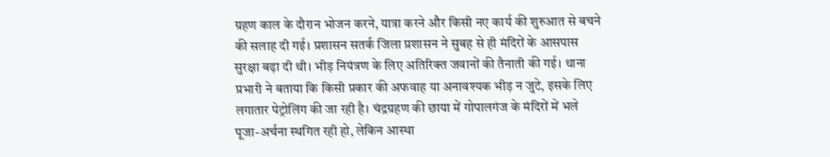ग्रहण काल के दौरान भोजन करने, यात्रा करने और किसी नए कार्य की शुरुआत से बचने की सलाह दी गई। प्रशासन सतर्क जिला प्रशासन ने सुबह से ही मंदिरों के आसपास सुरक्षा बढ़ा दी थी। भीड़ नियंत्रण के लिए अतिरिक्त जवानों की तैनाती की गई। थाना प्रभारी ने बताया कि किसी प्रकार की अफवाह या अनावश्यक भीड़ न जुटे, इसके लिए लगातार पेट्रोलिंग की जा रही है। चंद्रग्रहण की छाया में गोपालगंज के मंदिरों में भले पूजा-अर्चना स्थगित रही हो, लेकिन आस्था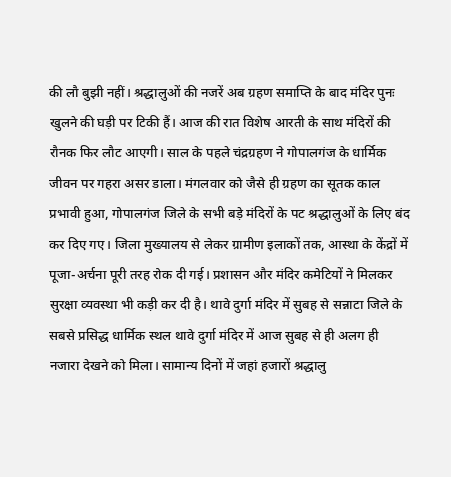की लौ बुझी नहीं। श्रद्धालुओं की नजरें अब ग्रहण समाप्ति के बाद मंदिर पुनः खुलने की घड़ी पर टिकी हैं। आज की रात विशेष आरती के साथ मंदिरों की रौनक फिर लौट आएगी। साल के पहले चंद्रग्रहण ने गोपालगंज के धार्मिक जीवन पर गहरा असर डाला। मंगलवार को जैसे ही ग्रहण का सूतक काल प्रभावी हुआ, गोपालगंज जिले के सभी बड़े मंदिरों के पट श्रद्धालुओं के लिए बंद कर दिए गए। जिला मुख्यालय से लेकर ग्रामीण इलाकों तक, आस्था के केंद्रों में पूजा-अर्चना पूरी तरह रोक दी गई। प्रशासन और मंदिर कमेटियों ने मिलकर सुरक्षा व्यवस्था भी कड़ी कर दी है। थावे दुर्गा मंदिर में सुबह से सन्नाटा जिले के सबसे प्रसिद्ध धार्मिक स्थल थावे दुर्गा मंदिर में आज सुबह से ही अलग ही नजारा देखने को मिला। सामान्य दिनों में जहां हजारों श्रद्धालु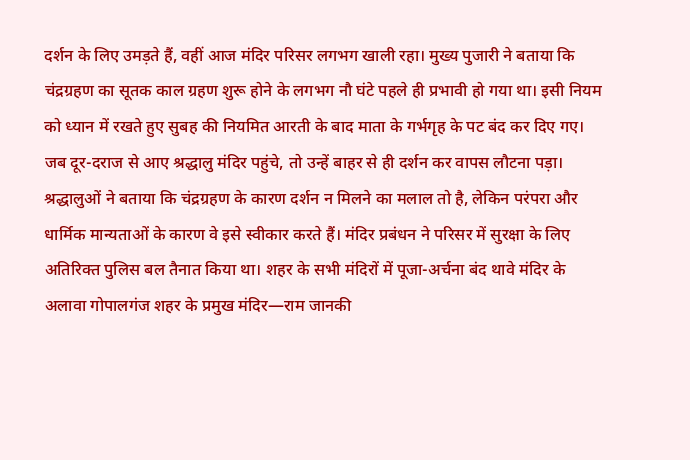दर्शन के लिए उमड़ते हैं, वहीं आज मंदिर परिसर लगभग खाली रहा। मुख्य पुजारी ने बताया कि चंद्रग्रहण का सूतक काल ग्रहण शुरू होने के लगभग नौ घंटे पहले ही प्रभावी हो गया था। इसी नियम को ध्यान में रखते हुए सुबह की नियमित आरती के बाद माता के गर्भगृह के पट बंद कर दिए गए। जब दूर-दराज से आए श्रद्धालु मंदिर पहुंचे, तो उन्हें बाहर से ही दर्शन कर वापस लौटना पड़ा। श्रद्धालुओं ने बताया कि चंद्रग्रहण के कारण दर्शन न मिलने का मलाल तो है, लेकिन परंपरा और धार्मिक मान्यताओं के कारण वे इसे स्वीकार करते हैं। मंदिर प्रबंधन ने परिसर में सुरक्षा के लिए अतिरिक्त पुलिस बल तैनात किया था। शहर के सभी मंदिरों में पूजा-अर्चना बंद थावे मंदिर के अलावा गोपालगंज शहर के प्रमुख मंदिर—राम जानकी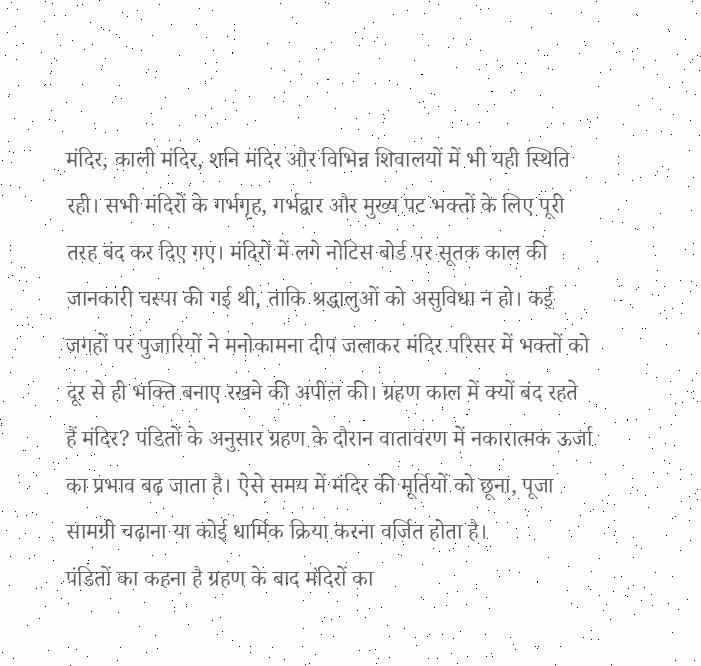मंदिर, काली मंदिर, शनि मंदिर और विभिन्न शिवालयों में भी यही स्थिति रही। सभी मंदिरों के गर्भगृह, गर्भद्वार और मुख्य पट भक्तों के लिए पूरी तरह बंद कर दिए गए। मंदिरों में लगे नोटिस बोर्ड पर सूतक काल की जानकारी चस्पा की गई थी, ताकि श्रद्धालुओं को असुविधा न हो। कई जगहों पर पुजारियों ने मनोकामना दीप जलाकर मंदिर परिसर में भक्तों को दूर से ही भक्ति बनाए रखने की अपील की। ग्रहण काल में क्यों बंद रहते हैं मंदिर? पंडितों के अनुसार ग्रहण के दौरान वातावरण में नकारात्मक ऊर्जा का प्रभाव बढ़ जाता है। ऐसे समय में मंदिर की मूर्तियों को छूना, पूजा सामग्री चढ़ाना या कोई धार्मिक क्रिया करना वर्जित होता है।
पंडितों का कहना है ग्रहण के बाद मंदिरों का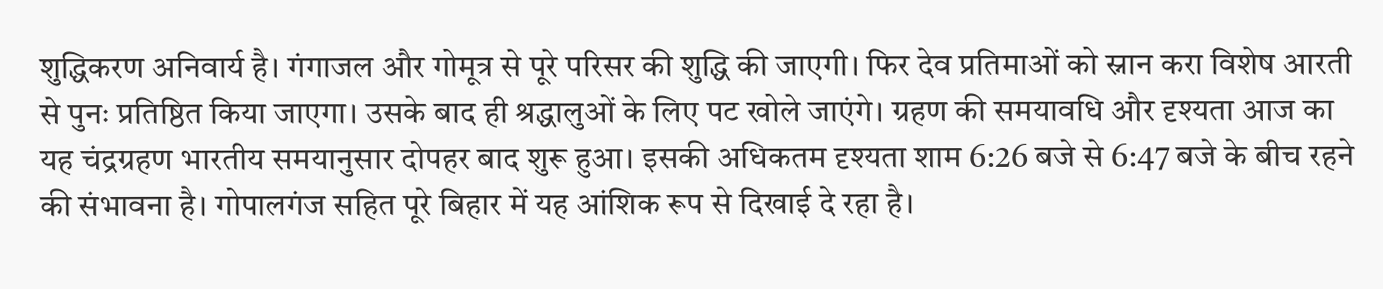शुद्धिकरण अनिवार्य है। गंगाजल और गोमूत्र से पूरे परिसर की शुद्धि की जाएगी। फिर देव प्रतिमाओं को स्नान करा विशेष आरती से पुनः प्रतिष्ठित किया जाएगा। उसके बाद ही श्रद्धालुओं के लिए पट खोले जाएंगे। ग्रहण की समयावधि और दृश्यता आज का यह चंद्रग्रहण भारतीय समयानुसार दोपहर बाद शुरू हुआ। इसकी अधिकतम दृश्यता शाम 6:26 बजे से 6:47 बजे के बीच रहने की संभावना है। गोपालगंज सहित पूरे बिहार में यह आंशिक रूप से दिखाई दे रहा है।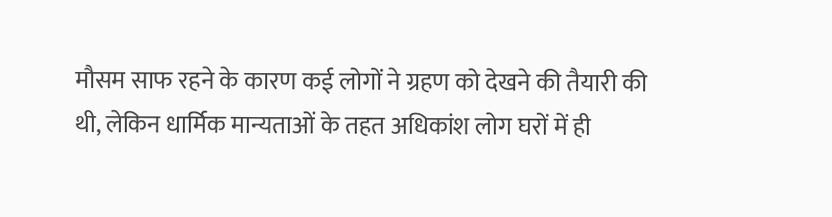मौसम साफ रहने के कारण कई लोगों ने ग्रहण को देखने की तैयारी की थी, लेकिन धार्मिक मान्यताओं के तहत अधिकांश लोग घरों में ही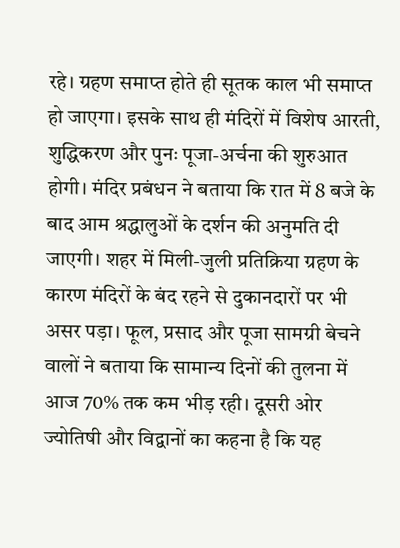रहे। ग्रहण समाप्त होते ही सूतक काल भी समाप्त हो जाएगा। इसके साथ ही मंदिरों में विशेष आरती, शुद्धिकरण और पुनः पूजा-अर्चना की शुरुआत होगी। मंदिर प्रबंधन ने बताया कि रात में 8 बजे के बाद आम श्रद्धालुओं के दर्शन की अनुमति दी जाएगी। शहर में मिली-जुली प्रतिक्रिया ग्रहण के कारण मंदिरों के बंद रहने से दुकानदारों पर भी असर पड़ा। फूल, प्रसाद और पूजा सामग्री बेचने वालों ने बताया कि सामान्य दिनों की तुलना में आज 70% तक कम भीड़ रही। दूसरी ओर ज्योतिषी और विद्वानों का कहना है कि यह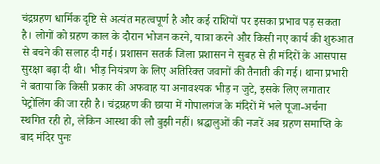चंद्रग्रहण धार्मिक दृष्टि से अत्यंत महत्वपूर्ण है और कई राशियों पर इसका प्रभाव पड़ सकता है। लोगों को ग्रहण काल के दौरान भोजन करने, यात्रा करने और किसी नए कार्य की शुरुआत से बचने की सलाह दी गई। प्रशासन सतर्क जिला प्रशासन ने सुबह से ही मंदिरों के आसपास सुरक्षा बढ़ा दी थी। भीड़ नियंत्रण के लिए अतिरिक्त जवानों की तैनाती की गई। थाना प्रभारी ने बताया कि किसी प्रकार की अफवाह या अनावश्यक भीड़ न जुटे, इसके लिए लगातार पेट्रोलिंग की जा रही है। चंद्रग्रहण की छाया में गोपालगंज के मंदिरों में भले पूजा-अर्चना स्थगित रही हो, लेकिन आस्था की लौ बुझी नहीं। श्रद्धालुओं की नजरें अब ग्रहण समाप्ति के बाद मंदिर पुनः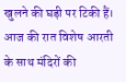खुलने की घड़ी पर टिकी हैं। आज की रात विशेष आरती के साथ मंदिरों की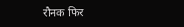रौनक फिर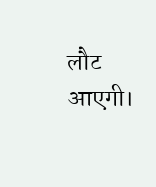लौट आएगी।